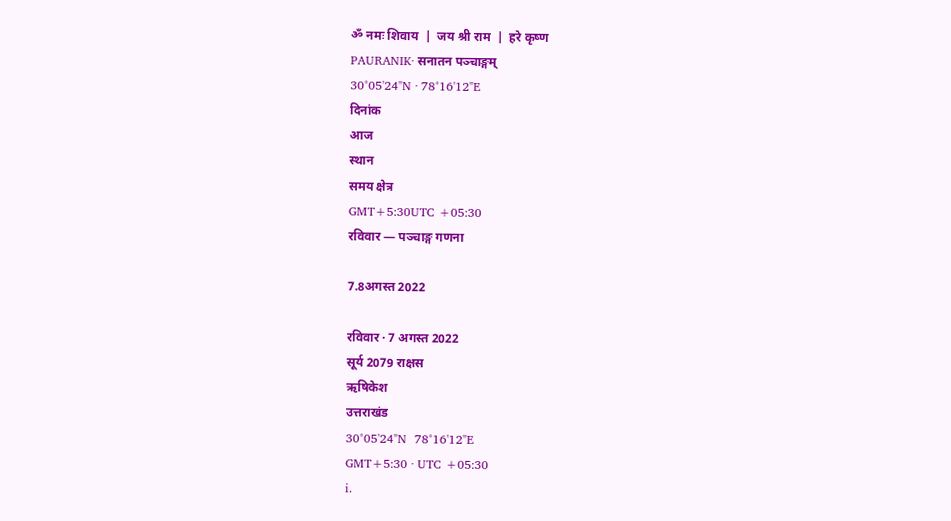ॐ नमः शिवाय  |  जय श्री राम  |  हरे कृष्ण
PAURANIK· सनातन पञ्चाङ्गम्
30°05'24"N · 78°16'12"E
दिनांक
आज
स्थान
समय क्षेत्र
GMT+5:30UTC +05:30
रविवार — पञ्चाङ्ग गणना

7.8अगस्त 2022

रविवार · 7 अगस्त 2022
सूर्य 2079 राक्षस
ऋषिकेश
उत्तराखंड
30°05'24"N  78°16'12"E
GMT+5:30 · UTC +05:30
i.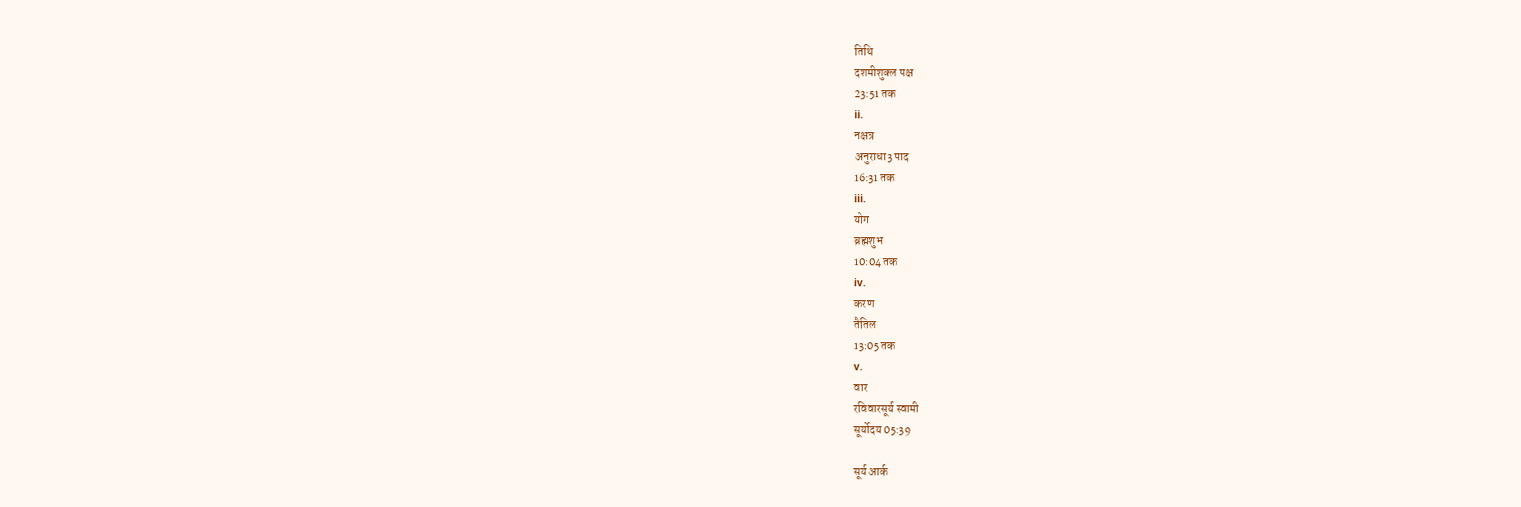तिथि
दशमीशुक्ल पक्ष
23:51 तक
ii.
नक्षत्र
अनुराधा3 पाद
16:31 तक
iii.
योग
ब्रह्मशुभ
10:04 तक
iv.
करण
तैतिल
13:05 तक
v.
वार
रविवारसूर्य स्वामी
सूर्योदय 05:39

सूर्य आर्क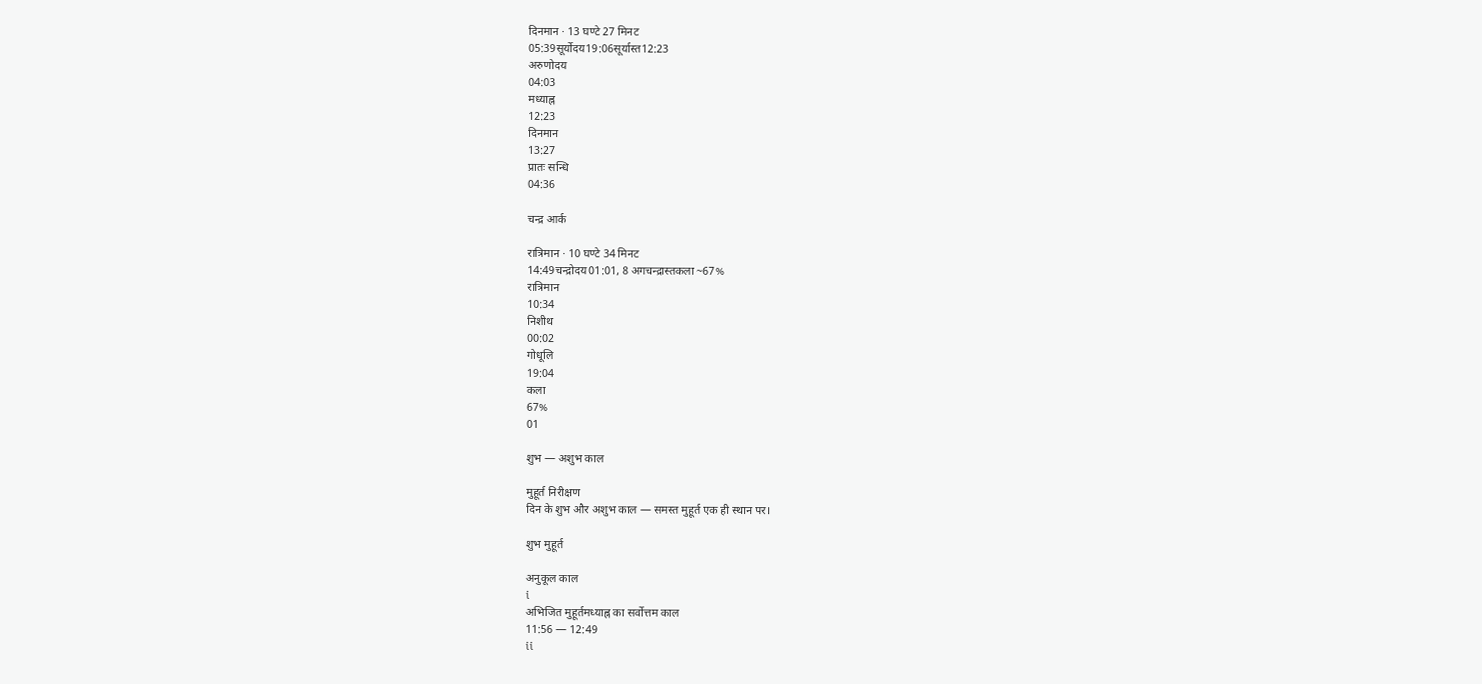दिनमान · 13 घण्टे 27 मिनट
05:39सूर्योदय19:06सूर्यास्त12:23
अरुणोदय
04:03
मध्याह्न
12:23
दिनमान
13:27
प्रातः सन्धि
04:36

चन्द्र आर्क

रात्रिमान · 10 घण्टे 34 मिनट
14:49चन्द्रोदय01:01, 8 अगचन्द्रास्तकला ~67%
रात्रिमान
10:34
निशीथ
00:02
गोधूलि
19:04
कला
67%
01

शुभ — अशुभ काल

मुहूर्त निरीक्षण
दिन के शुभ और अशुभ काल — समस्त मुहूर्त एक ही स्थान पर।

शुभ मुहूर्त

अनुकूल काल
i
अभिजित मुहूर्तमध्याह्न का सर्वोत्तम काल
11:56 — 12:49
ii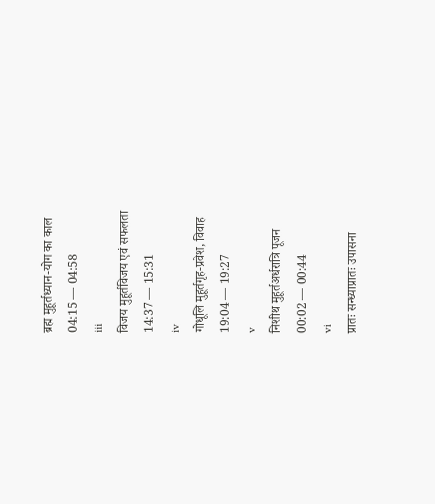ब्रह्म मुहूर्तध्यान-योग का काल
04:15 — 04:58
iii
विजय मुहूर्तविजय एवं सफलता
14:37 — 15:31
iv
गोधूलि मुहूर्तगृह-प्रवेश, विवाह
19:04 — 19:27
v
निशीथ मुहूर्तअर्धरात्रि पूजन
00:02 — 00:44
vi
प्रातः सन्ध्याप्रातः उपासना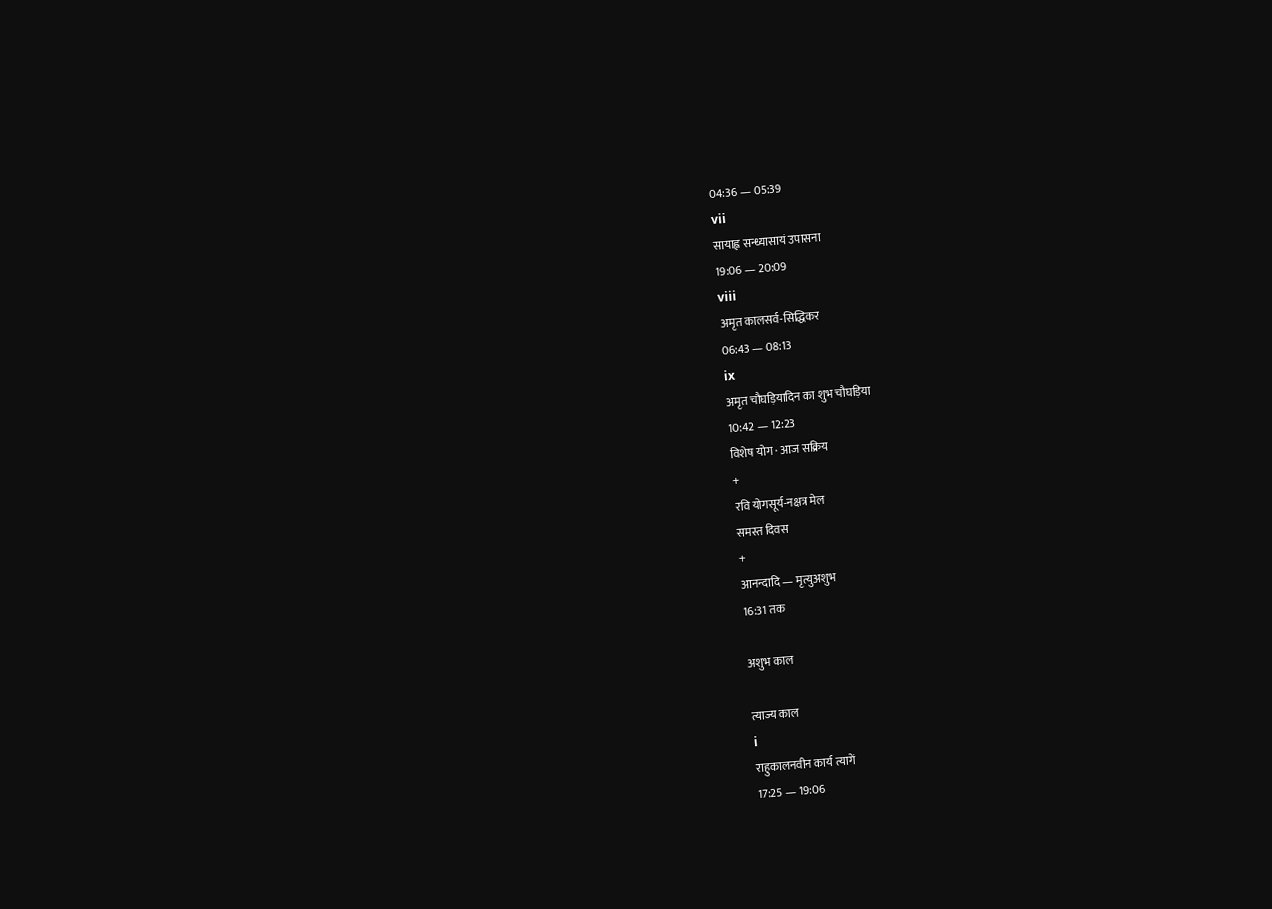04:36 — 05:39
vii
सायाह्न सन्ध्यासायं उपासना
19:06 — 20:09
viii
अमृत कालसर्व-सिद्धिकर
06:43 — 08:13
ix
अमृत चौघड़ियादिन का शुभ चौघड़िया
10:42 — 12:23
विशेष योग · आज सक्रिय
+
रवि योगसूर्य-नक्षत्र मेल
समस्त दिवस
+
आनन्दादि — मृत्युअशुभ
16:31 तक

अशुभ काल

त्याज्य काल
i
राहुकालनवीन कार्य त्यागें
17:25 — 19:06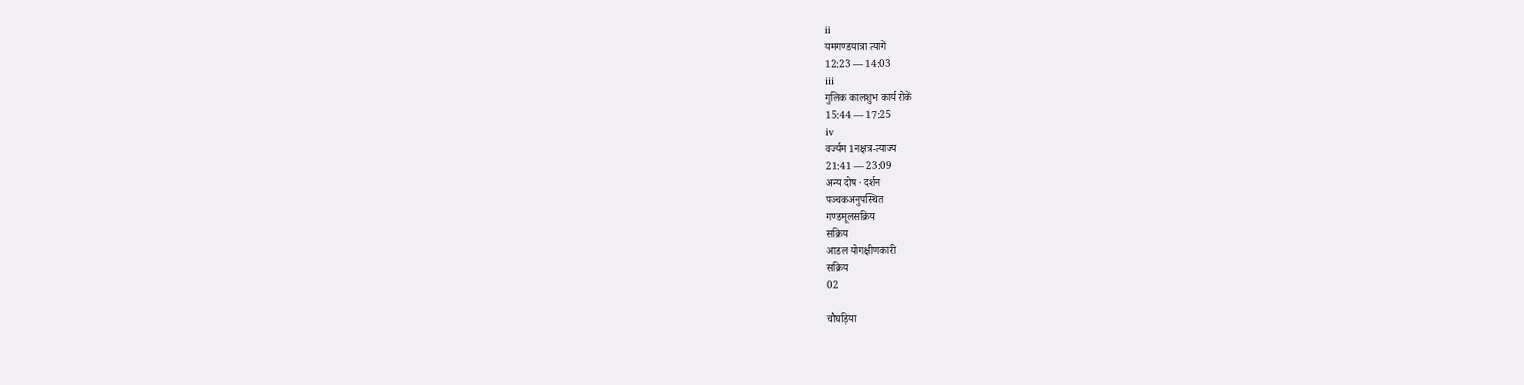ii
यमगण्डयात्रा त्यागें
12:23 — 14:03
iii
गुलिक कालशुभ कार्य रोकें
15:44 — 17:25
iv
वर्ज्यम 1नक्षत्र-त्याज्य
21:41 — 23:09
अन्य दोष · दर्शन
पञ्चकअनुपस्थित
गण्डमूलसक्रिय
सक्रिय
आडल योगक्षीणकारी
सक्रिय
02

चौघड़िया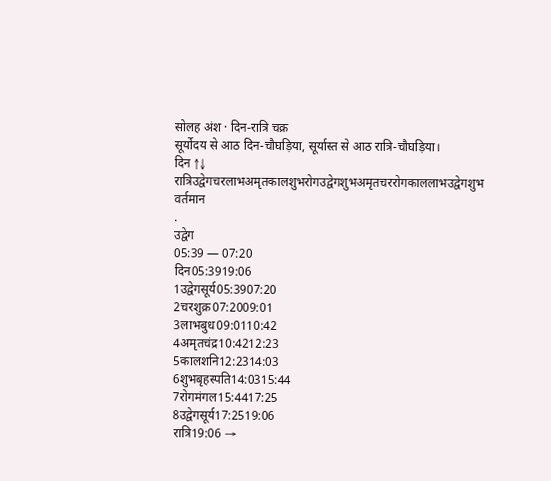सोलह अंश · दिन-रात्रि चक्र
सूर्योदय से आठ दिन-चौघड़िया, सूर्यास्त से आठ रात्रि-चौघड़िया।
दिन ↑↓ रात्रिउद्वेगचरलाभअमृतकालशुभरोगउद्वेगशुभअमृतचररोगकाललाभउद्वेगशुभ
वर्तमान
.
उद्वेग
05:39 — 07:20
दिन05:3919:06
1उद्वेगसूर्य05:3907:20
2चरशुक्र07:2009:01
3लाभबुध09:0110:42
4अमृतचंद्र10:4212:23
5कालशनि12:2314:03
6शुभबृहस्पति14:0315:44
7रोगमंगल15:4417:25
8उद्वेगसूर्य17:2519:06
रात्रि19:06 →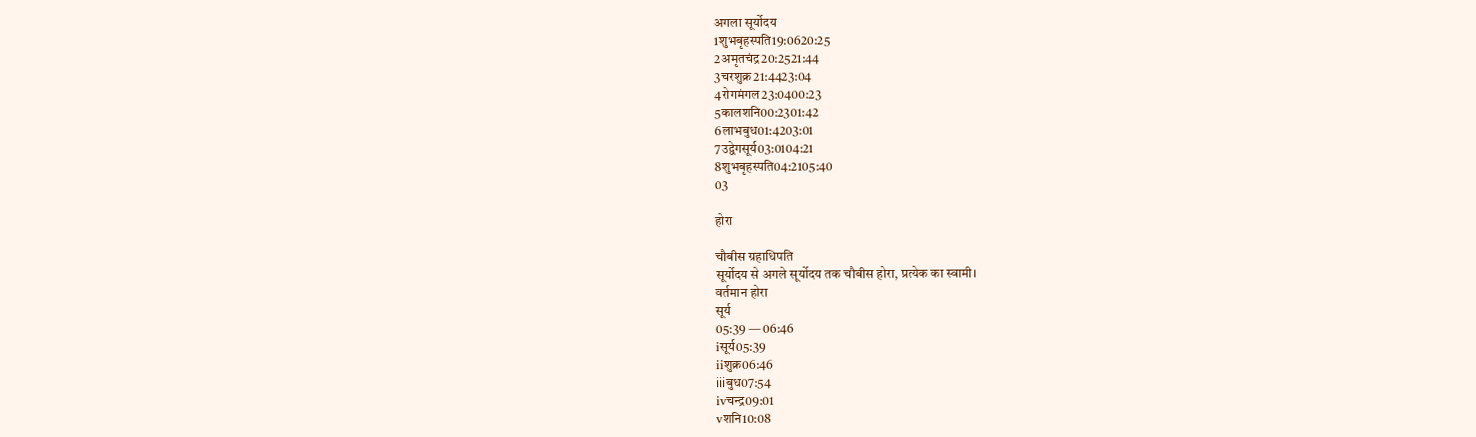अगला सूर्योदय
1शुभबृहस्पति19:0620:25
2अमृतचंद्र20:2521:44
3चरशुक्र21:4423:04
4रोगमंगल23:0400:23
5कालशनि00:2301:42
6लाभबुध01:4203:01
7उद्वेगसूर्य03:0104:21
8शुभबृहस्पति04:2105:40
03

होरा

चौबीस ग्रहाधिपति
सूर्योदय से अगले सूर्योदय तक चौबीस होरा, प्रत्येक का स्वामी।
वर्तमान होरा
सूर्य
05:39 — 06:46
iसूर्य05:39
iiशुक्र06:46
iiiबुध07:54
ivचन्द्र09:01
vशनि10:08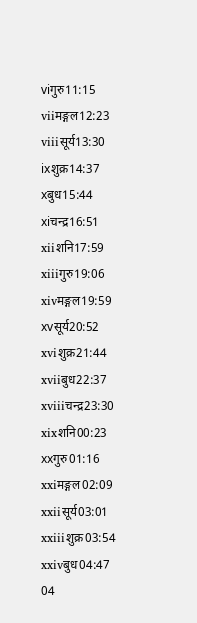viगुरु11:15
viiमङ्गल12:23
viiiसूर्य13:30
ixशुक्र14:37
xबुध15:44
xiचन्द्र16:51
xiiशनि17:59
xiiiगुरु19:06
xivमङ्गल19:59
xvसूर्य20:52
xviशुक्र21:44
xviiबुध22:37
xviiiचन्द्र23:30
xixशनि00:23
xxगुरु01:16
xxiमङ्गल02:09
xxiiसूर्य03:01
xxiiiशुक्र03:54
xxivबुध04:47
04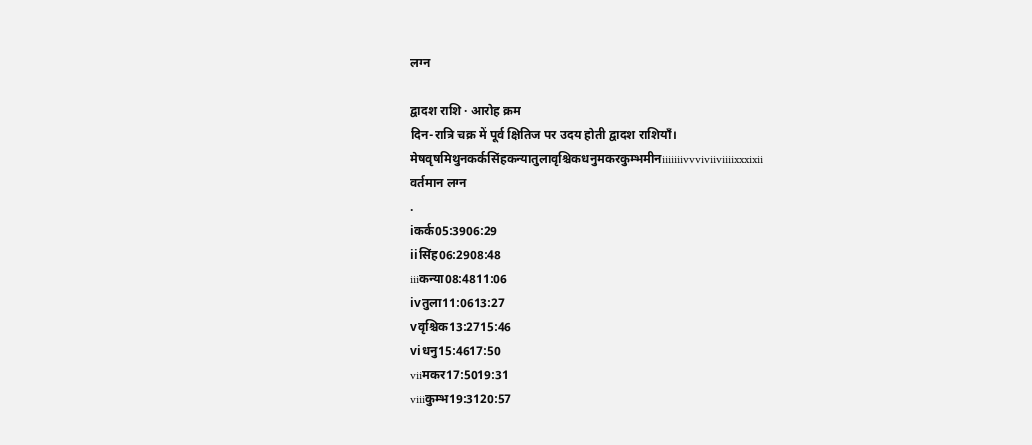लग्न

द्वादश राशि · आरोह क्रम
दिन-रात्रि चक्र में पूर्व क्षितिज पर उदय होती द्वादश राशियाँ।
मेषवृषमिथुनकर्कसिंहकन्यातुलावृश्चिकधनुमकरकुम्भमीनiiiiiiivvviviiviiiixxxixii
वर्तमान लग्न
.
iकर्क05:3906:29
iiसिंह06:2908:48
iiiकन्या08:4811:06
ivतुला11:0613:27
vवृश्चिक13:2715:46
viधनु15:4617:50
viiमकर17:5019:31
viiiकुम्भ19:3120:57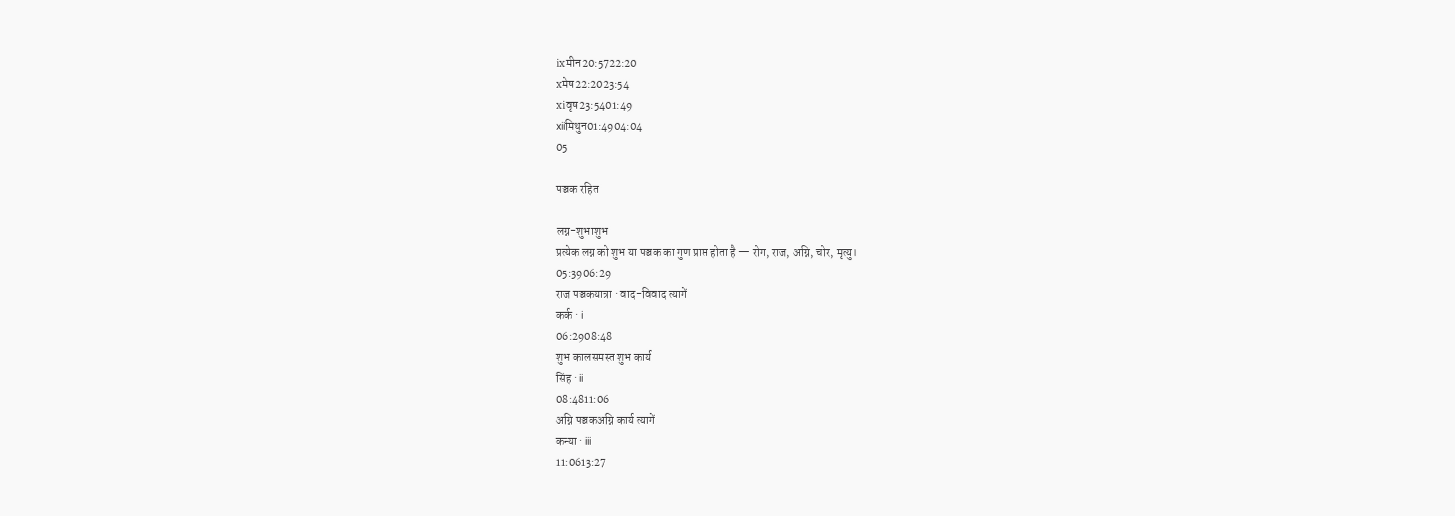ixमीन20:5722:20
xमेष22:2023:54
xiवृष23:5401:49
xiiमिथुन01:4904:04
05

पञ्चक रहित

लग्न-शुभाशुभ
प्रत्येक लग्न को शुभ या पञ्चक का गुण प्राप्त होता है — रोग, राज, अग्नि, चोर, मृत्यु।
05:3906:29
राज पञ्चकयात्रा · वाद-विवाद त्यागें
कर्क · i
06:2908:48
शुभ कालसमस्त शुभ कार्य
सिंह · ii
08:4811:06
अग्नि पञ्चकअग्नि कार्य त्यागें
कन्या · iii
11:0613:27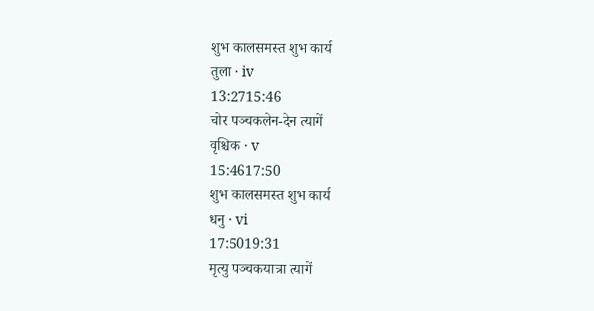शुभ कालसमस्त शुभ कार्य
तुला · iv
13:2715:46
चोर पञ्चकलेन-देन त्यागें
वृश्चिक · v
15:4617:50
शुभ कालसमस्त शुभ कार्य
धनु · vi
17:5019:31
मृत्यु पञ्चकयात्रा त्यागें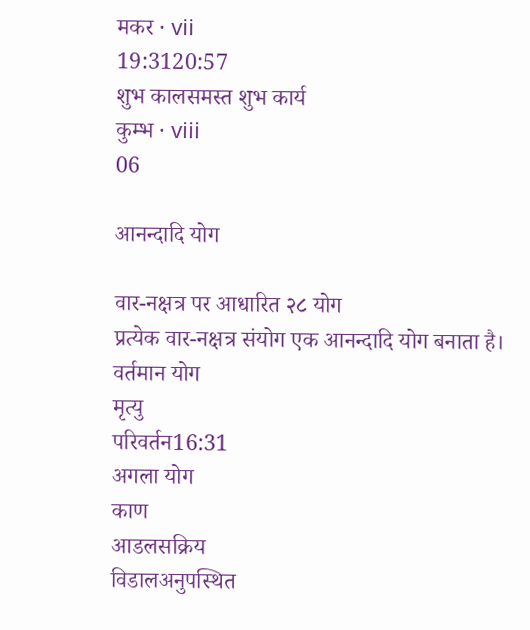मकर · vii
19:3120:57
शुभ कालसमस्त शुभ कार्य
कुम्भ · viii
06

आनन्दादि योग

वार-नक्षत्र पर आधारित २८ योग
प्रत्येक वार-नक्षत्र संयोग एक आनन्दादि योग बनाता है।
वर्तमान योग
मृत्यु
परिवर्तन16:31
अगला योग
काण
आडलसक्रिय
विडालअनुपस्थित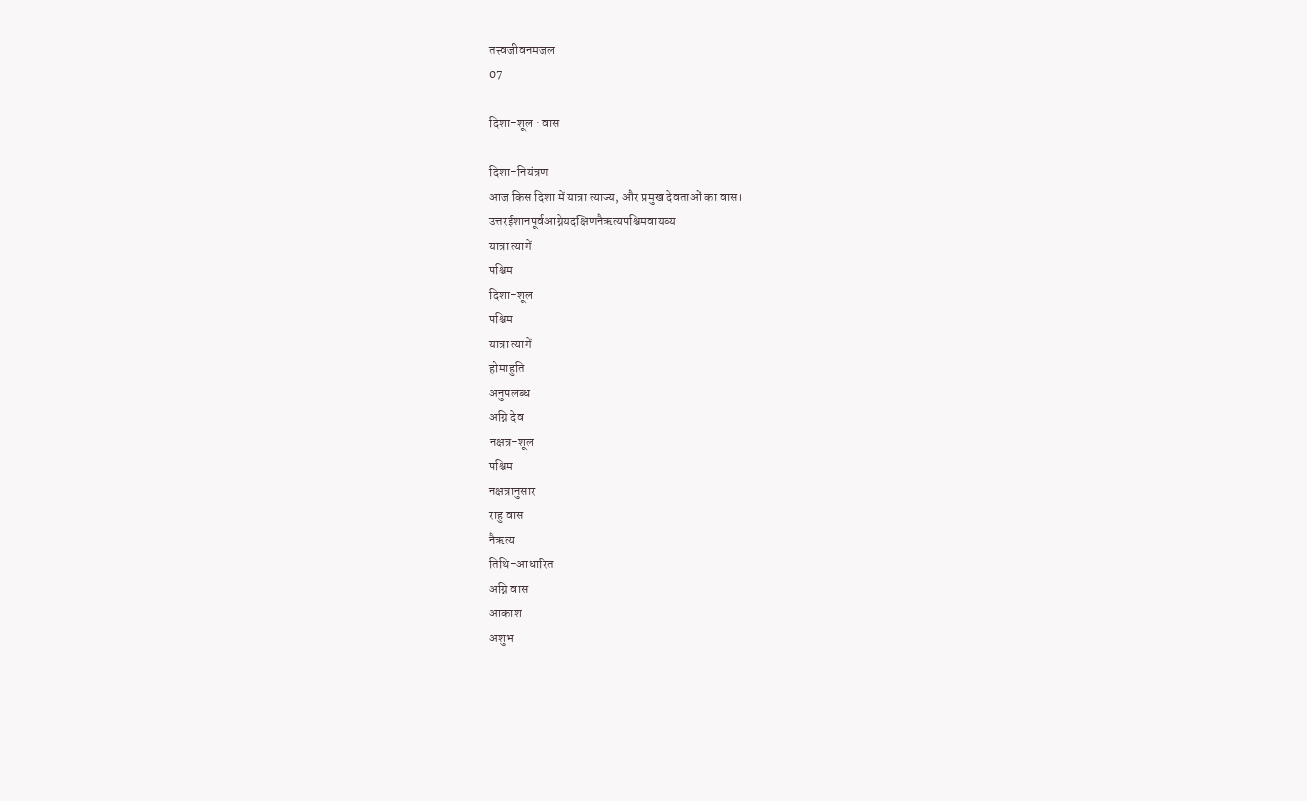तत्त्वजीवनमजल
07

दिशा-शूल · वास

दिशा-नियंत्रण
आज किस दिशा में यात्रा त्याज्य, और प्रमुख देवताओं का वास।
उत्तरईशानपूर्वआग्नेयदक्षिणनैऋत्यपश्चिमवायव्य
यात्रा त्यागें
पश्चिम
दिशा-शूल
पश्चिम
यात्रा त्यागें
होमाहुति
अनुपलब्ध
अग्नि देव
नक्षत्र-शूल
पश्चिम
नक्षत्रानुसार
राहु वास
नैऋत्य
तिथि-आधारित
अग्नि वास
आकाश
अशुभ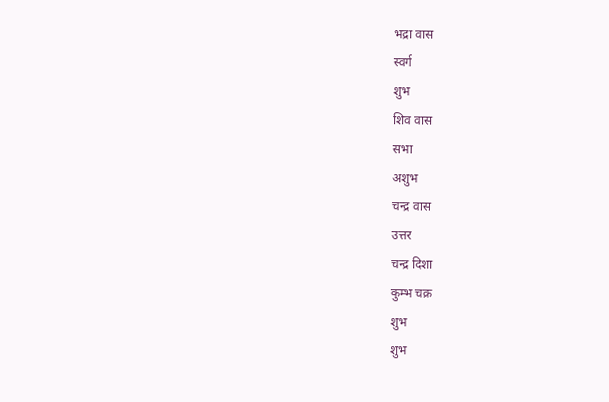भद्रा वास
स्वर्ग
शुभ
शिव वास
सभा
अशुभ
चन्द्र वास
उत्तर
चन्द्र दिशा
कुम्भ चक्र
शुभ
शुभ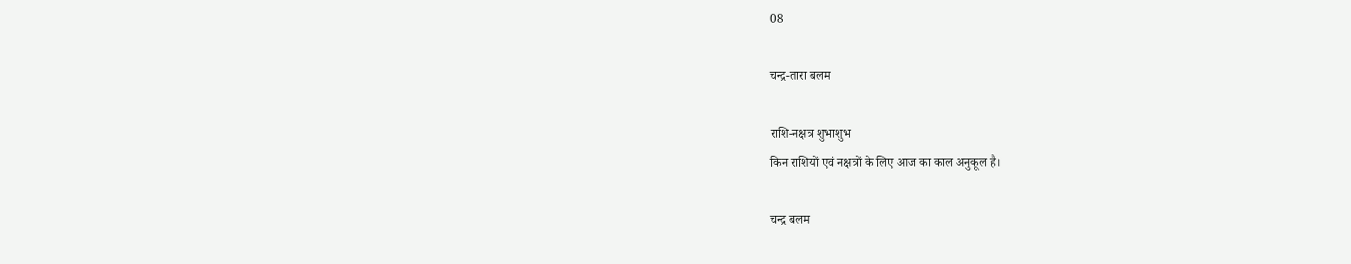08

चन्द्र-तारा बलम

राशि-नक्षत्र शुभाशुभ
किन राशियों एवं नक्षत्रों के लिए आज का काल अनुकूल है।

चन्द्र बलम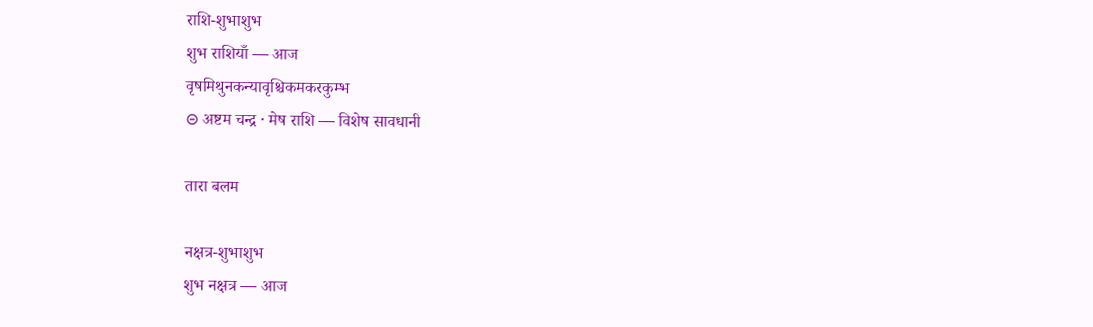राशि-शुभाशुभ
शुभ राशियाँ — आज
वृषमिथुनकन्यावृश्चिकमकरकुम्भ
⊝ अष्टम चन्द्र · मेष राशि — विशेष सावधानी

तारा बलम

नक्षत्र-शुभाशुभ
शुभ नक्षत्र — आज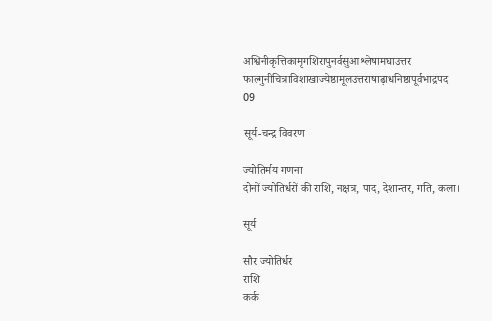अश्विनीकृत्तिकामृगशिरापुनर्वसुआश्लेषामघाउत्तर फाल्गुनीचित्राविशाखाज्येष्ठामूलउत्तराषाढ़ाधनिष्ठापूर्वभाद्रपद
09

सूर्य-चन्द्र विवरण

ज्योतिर्मय गणना
दोनों ज्योतिर्धरों की राशि, नक्षत्र, पाद, देशान्तर, गति, कला।

सूर्य

सौर ज्योतिर्धर
राशि
कर्क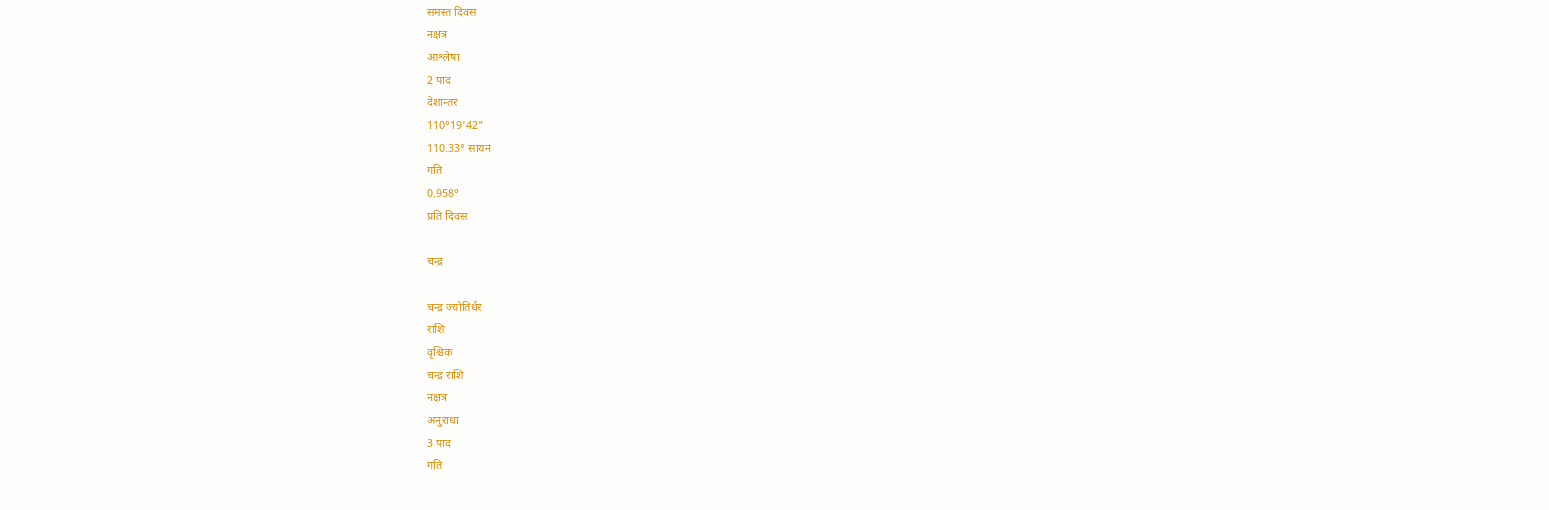समस्त दिवस
नक्षत्र
आश्लेषा
2 पाद
देशान्तर
110°19'42"
110.33° सायन
गति
0.958°
प्रति दिवस

चन्द्र

चन्द्र ज्योतिर्धर
राशि
वृश्चिक
चन्द्र राशि
नक्षत्र
अनुराधा
3 पाद
गति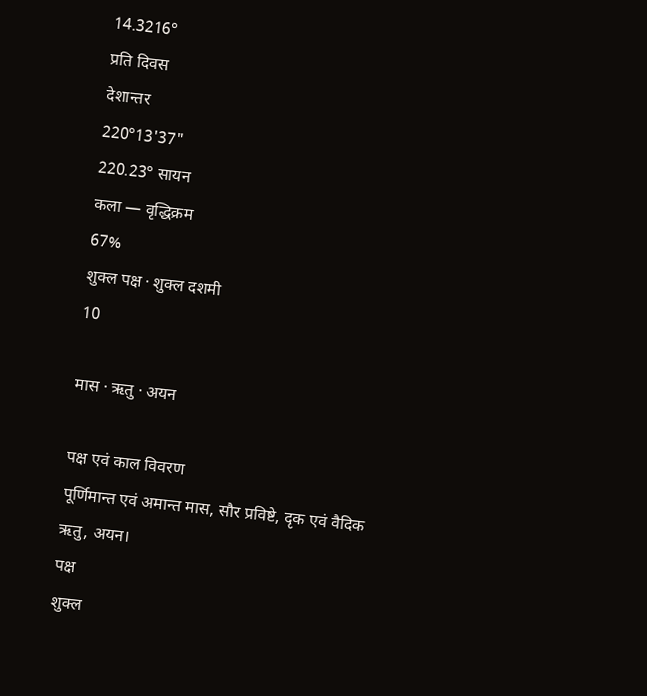14.3216°
प्रति दिवस
देशान्तर
220°13'37"
220.23° सायन
कला — वृद्धिक्रम
67%
शुक्ल पक्ष · शुक्ल दशमी
10

मास · ऋतु · अयन

पक्ष एवं काल विवरण
पूर्णिमान्त एवं अमान्त मास, सौर प्रविष्टे, दृक एवं वैदिक ऋतु, अयन।
पक्ष
शुक्ल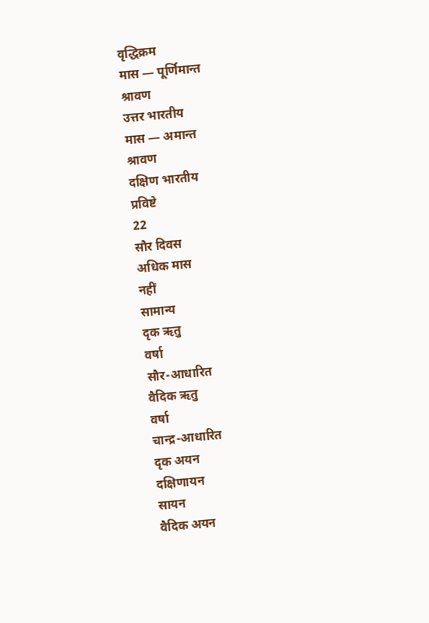वृद्धिक्रम
मास — पूर्णिमान्त
श्रावण
उत्तर भारतीय
मास — अमान्त
श्रावण
दक्षिण भारतीय
प्रविष्टे
22
सौर दिवस
अधिक मास
नहीं
सामान्य
दृक ऋतु
वर्षा
सौर-आधारित
वैदिक ऋतु
वर्षा
चान्द्र-आधारित
दृक अयन
दक्षिणायन
सायन
वैदिक अयन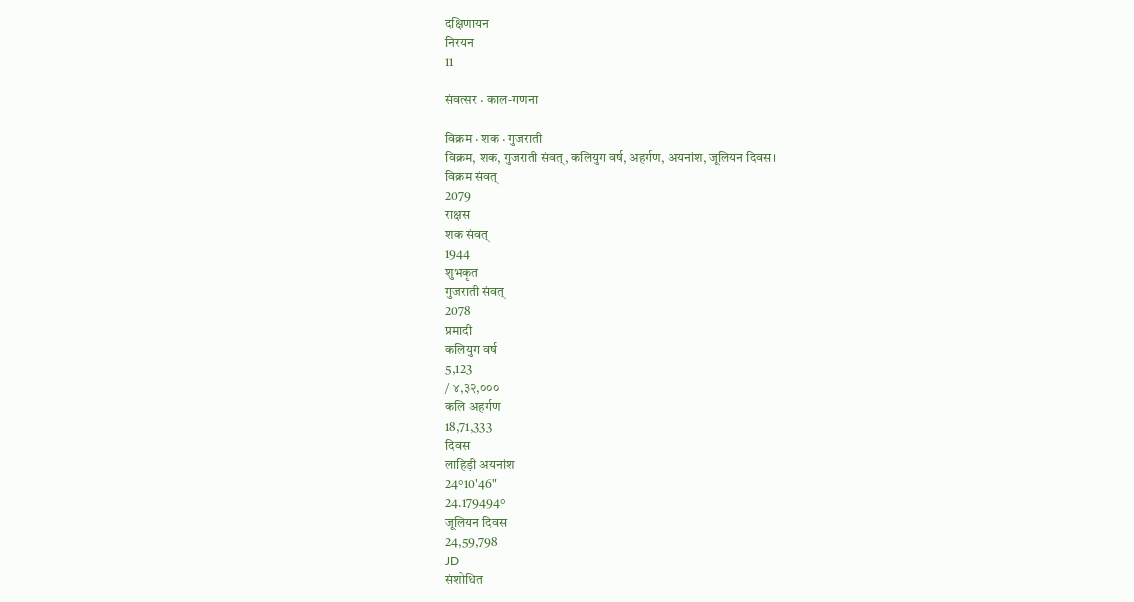दक्षिणायन
निरयन
11

संवत्सर · काल-गणना

विक्रम · शक · गुजराती
विक्रम, शक, गुजराती संवत्, कलियुग वर्ष, अहर्गण, अयनांश, जूलियन दिवस।
विक्रम संवत्
2079
राक्षस
शक संवत्
1944
शुभकृत
गुजराती संवत्
2078
प्रमादी
कलियुग वर्ष
5,123
/ ४,३२,०००
कलि अहर्गण
18,71,333
दिवस
लाहिड़ी अयनांश
24°10'46"
24.179494°
जूलियन दिवस
24,59,798
JD
संशोधित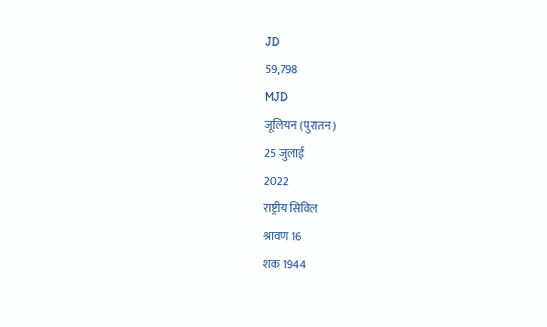JD
59,798
MJD
जूलियन (पुरातन)
25 जुलाई
2022
राष्ट्रीय सिविल
श्रावण 16
शक 1944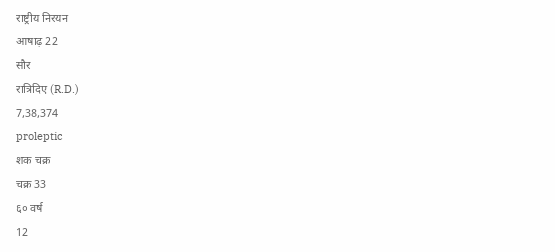राष्ट्रीय निरयन
आषाढ़ 22
सौर
रात्रिदिए (R.D.)
7,38,374
proleptic
शक चक्र
चक्र 33
६० वर्ष
12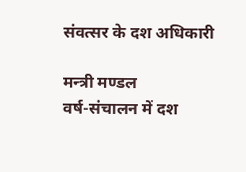संवत्सर के दश अधिकारी

मन्त्री मण्डल
वर्ष-संचालन में दश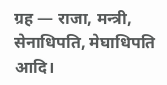ग्रह — राजा, मन्त्री, सेनाधिपति, मेघाधिपति आदि।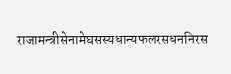राजामन्त्रीसेनामेघसस्यधान्यफलरसधननिरस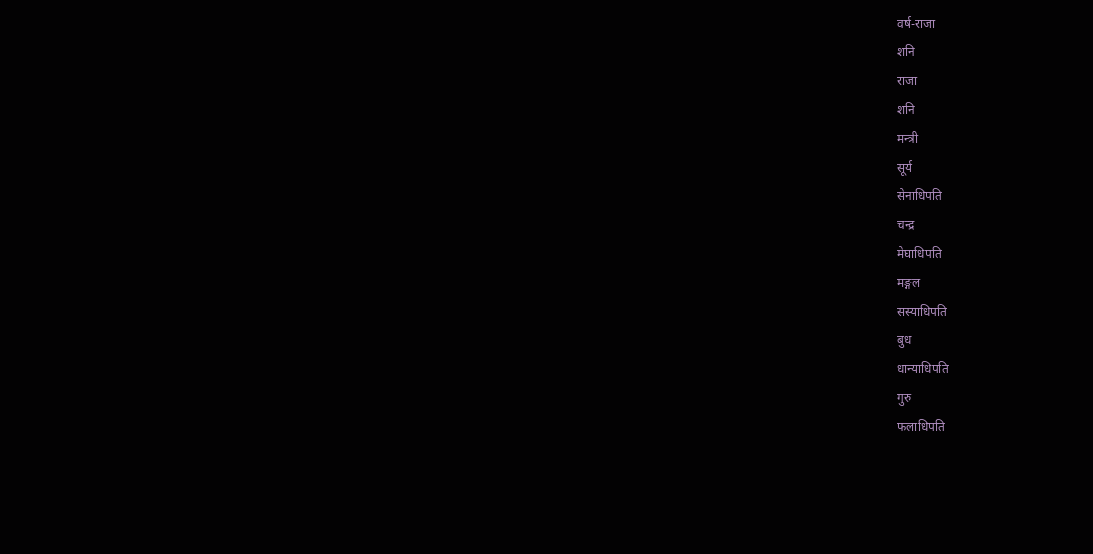वर्ष-राजा
शनि
राजा
शनि
मन्त्री
सूर्य
सेनाधिपति
चन्द्र
मेघाधिपति
मङ्गल
सस्याधिपति
बुध
धान्याधिपति
गुरु
फलाधिपति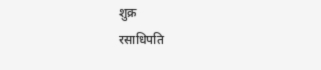शुक्र
रसाधिपति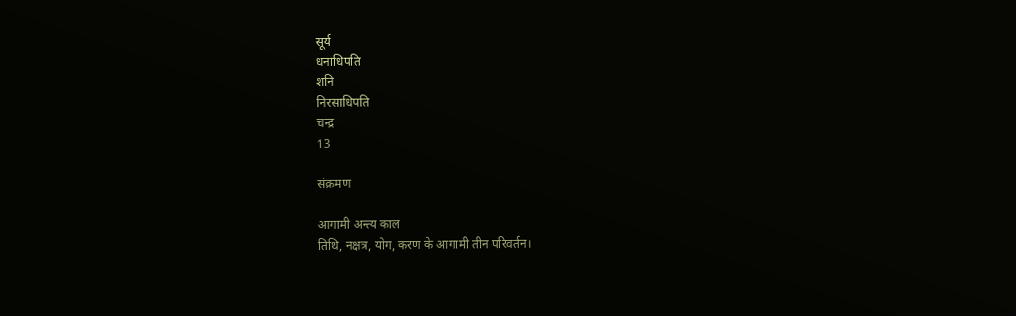सूर्य
धनाधिपति
शनि
निरसाधिपति
चन्द्र
13

संक्रमण

आगामी अन्त्य काल
तिथि, नक्षत्र, योग, करण के आगामी तीन परिवर्तन।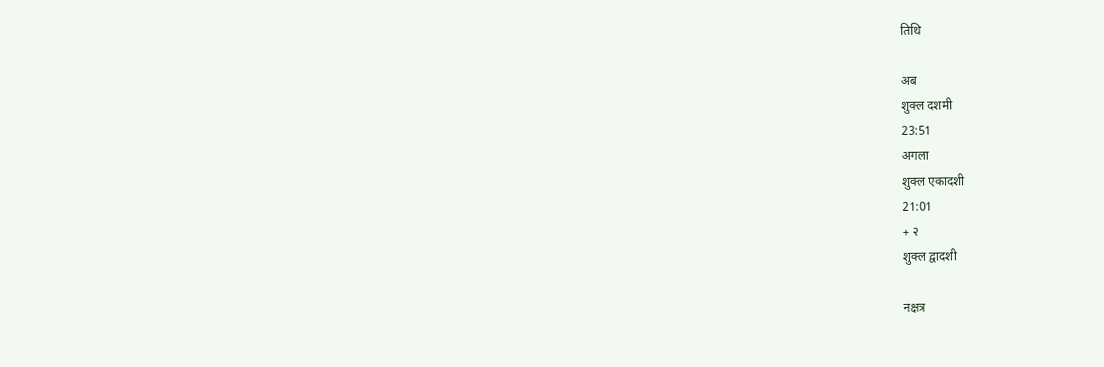तिथि

अब
शुक्ल दशमी
23:51
अगला
शुक्ल एकादशी
21:01
+ २
शुक्ल द्वादशी

नक्षत्र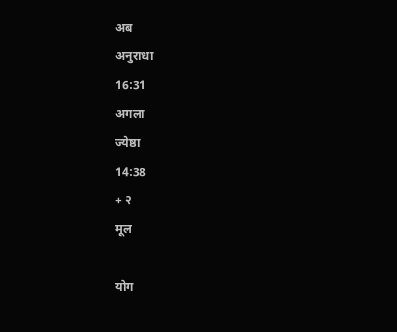अब
अनुराधा
16:31
अगला
ज्येष्ठा
14:38
+ २
मूल

योग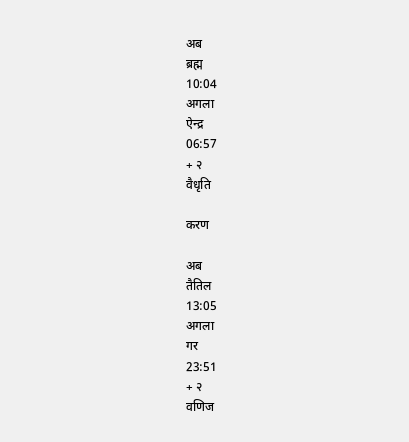अब
ब्रह्म
10:04
अगला
ऐन्द्र
06:57
+ २
वैधृति

करण

अब
तैतिल
13:05
अगला
गर
23:51
+ २
वणिज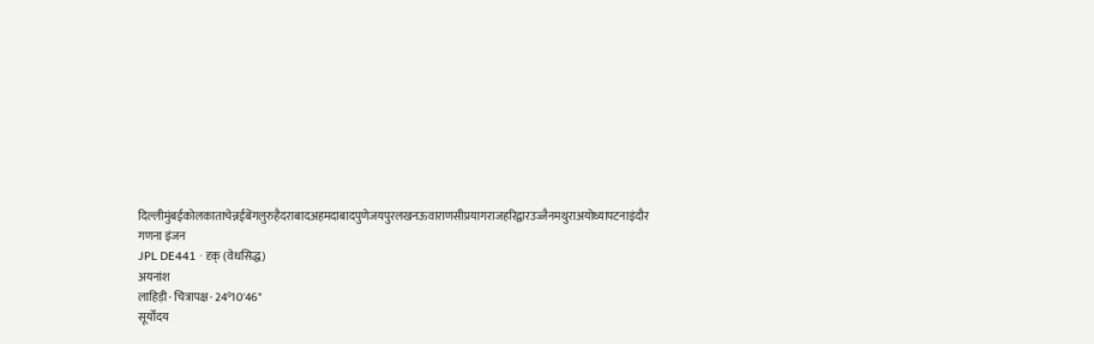दिल्लीमुंबईकोलकाताचेन्नईबेंगलुरुहैदराबादअहमदाबादपुणेजयपुरलखनऊवाराणसीप्रयागराजहरिद्वारउज्जैनमथुराअयोध्यापटनाइंदौर
गणना इंजन
JPL DE441 · दृक् (वेधसिद्ध)
अयनांश
लाहिड़ी · चित्रापक्ष · 24°10'46"
सूर्योदय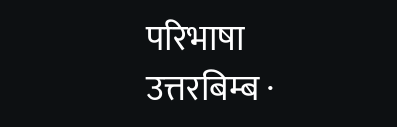परिभाषा
उत्तरबिम्ब ·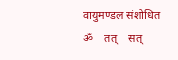वायुमण्डल संशोधित
ॐ    तत्    सत्